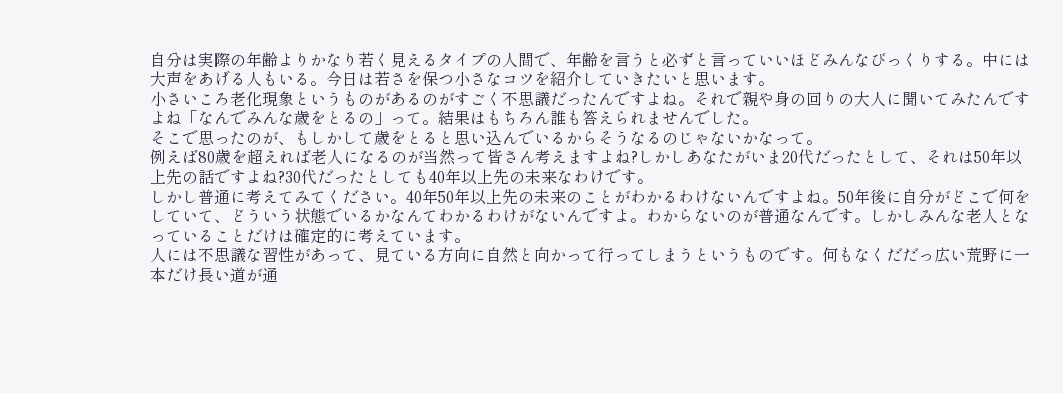自分は実際の年齢よりかなり若く見えるタイプの人間で、年齢を言うと必ずと言っていいほどみんなびっくりする。中には大声をあげる人もいる。今日は若さを保つ小さなコツを紹介していきたいと思います。
小さいころ老化現象というものがあるのがすごく不思議だったんですよね。それで親や身の回りの大人に聞いてみたんですよね「なんでみんな歳をとるの」って。結果はもちろん誰も答えられませんでした。
そこで思ったのが、もしかして歳をとると思い込んでいるからそうなるのじゃないかなって。
例えば80歳を超えれば老人になるのが当然って皆さん考えますよね?しかしあなたがいま20代だったとして、それは50年以上先の話ですよね?30代だったとしても40年以上先の未来なわけです。
しかし普通に考えてみてください。40年50年以上先の未来のことがわかるわけないんですよね。50年後に自分がどこで何をしていて、どういう状態でいるかなんてわかるわけがないんですよ。わからないのが普通なんです。しかしみんな老人となっていることだけは確定的に考えています。
人には不思議な習性があって、見ている方向に自然と向かって行ってしまうというものです。何もなくだだっ広い荒野に一本だけ長い道が通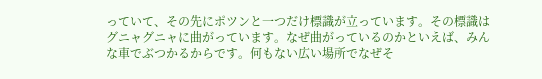っていて、その先にポツンと一つだけ標識が立っています。その標識はグニャグニャに曲がっています。なぜ曲がっているのかといえば、みんな車でぶつかるからです。何もない広い場所でなぜそ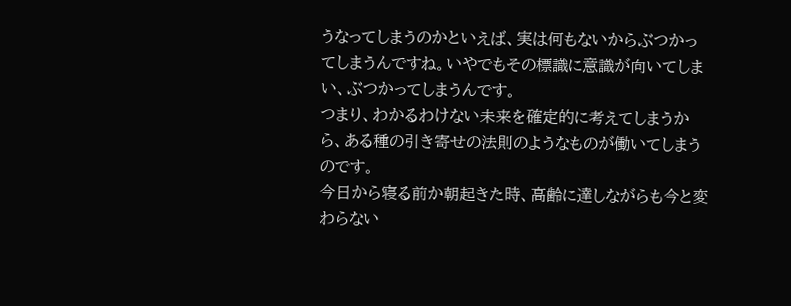うなってしまうのかといえば、実は何もないからぶつかってしまうんですね。いやでもその標識に意識が向いてしまい、ぶつかってしまうんです。
つまり、わかるわけない未来を確定的に考えてしまうから、ある種の引き寄せの法則のようなものが働いてしまうのです。
今日から寝る前か朝起きた時、高齢に達しながらも今と変わらない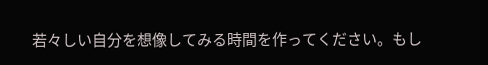若々しい自分を想像してみる時間を作ってください。もし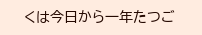くは今日から一年たつご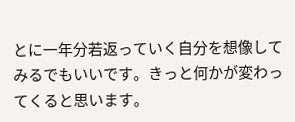とに一年分若返っていく自分を想像してみるでもいいです。きっと何かが変わってくると思います。